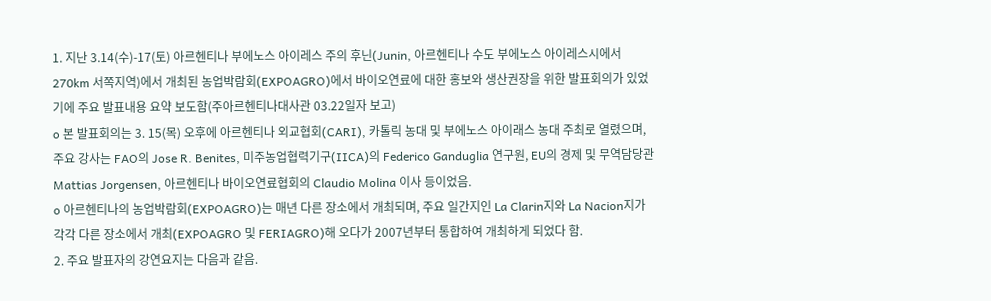1. 지난 3.14(수)-17(토) 아르헨티나 부에노스 아이레스 주의 후닌(Junin, 아르헨티나 수도 부에노스 아이레스시에서 270km 서쪽지역)에서 개최된 농업박람회(EXPOAGRO)에서 바이오연료에 대한 홍보와 생산권장을 위한 발표회의가 있었기에 주요 발표내용 요약 보도함(주아르헨티나대사관 03.22일자 보고)
o 본 발표회의는 3. 15(목) 오후에 아르헨티나 외교협회(CARI), 카톨릭 농대 및 부에노스 아이래스 농대 주최로 열렸으며, 주요 강사는 FAO의 Jose R. Benites, 미주농업협력기구(IICA)의 Federico Ganduglia 연구원, EU의 경제 및 무역담당관 Mattias Jorgensen, 아르헨티나 바이오연료협회의 Claudio Molina 이사 등이었음.
o 아르헨티나의 농업박람회(EXPOAGRO)는 매년 다른 장소에서 개최되며, 주요 일간지인 La Clarin지와 La Nacion지가 각각 다른 장소에서 개최(EXPOAGRO 및 FERIAGRO)해 오다가 2007년부터 통합하여 개최하게 되었다 함.
2. 주요 발표자의 강연요지는 다음과 같음.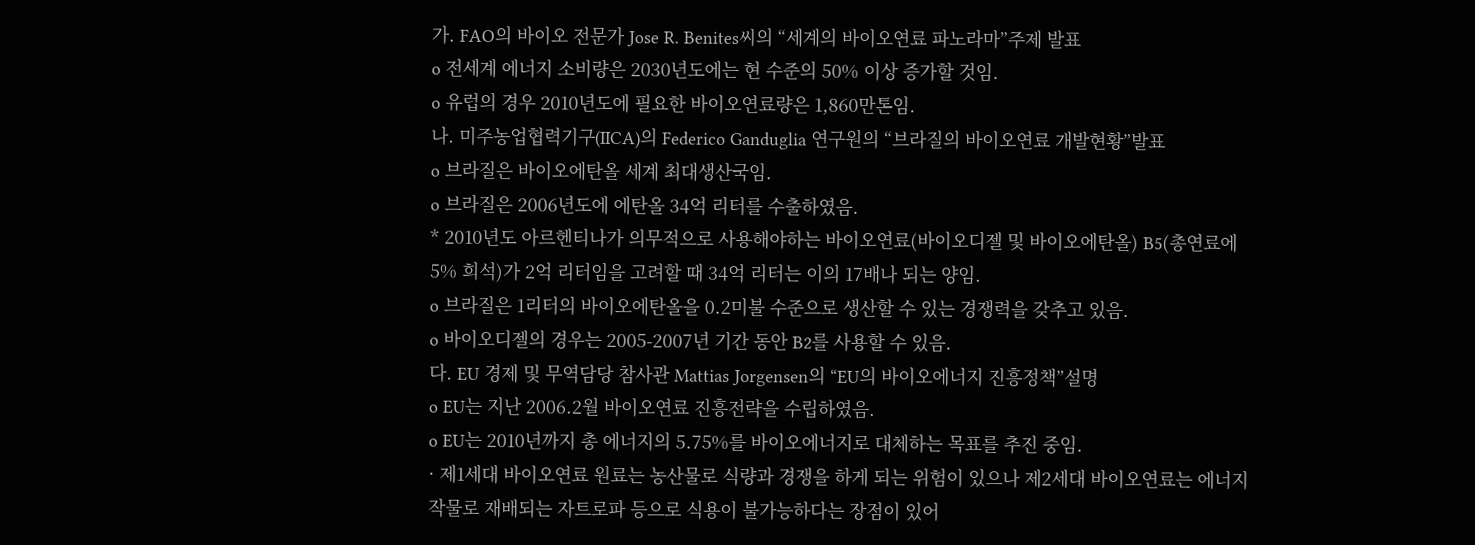가. FAO의 바이오 전문가 Jose R. Benites씨의 “세계의 바이오연료 파노라마”주제 발표
o 전세계 에너지 소비량은 2030년도에는 현 수준의 50% 이상 증가할 것임.
o 유럽의 경우 2010년도에 필요한 바이오연료량은 1,860만톤임.
나. 미주농업협력기구(IICA)의 Federico Ganduglia 연구원의 “브라질의 바이오연료 개발현황”발표
o 브라질은 바이오에탄올 세계 최대생산국임.
o 브라질은 2006년도에 에탄올 34억 리터를 수출하였음.
* 2010년도 아르헨티나가 의무적으로 사용해야하는 바이오연료(바이오디젤 및 바이오에탄올) B5(총연료에 5% 희석)가 2억 리터임을 고려할 때 34억 리터는 이의 17배나 되는 양임.
o 브라질은 1리터의 바이오에탄올을 0.2미불 수준으로 생산할 수 있는 경쟁력을 갖추고 있음.
o 바이오디젤의 경우는 2005-2007년 기간 동안 B2를 사용할 수 있음.
다. EU 경제 및 무역담당 참사관 Mattias Jorgensen의 “EU의 바이오에너지 진흥정책”설명
o EU는 지난 2006.2월 바이오연료 진흥전략을 수립하였음.
o EU는 2010년까지 총 에너지의 5.75%를 바이오에너지로 대체하는 목표를 추진 중임.
· 제1세대 바이오연료 원료는 농산물로 식량과 경쟁을 하게 되는 위험이 있으나 제2세대 바이오연료는 에너지 작물로 재배되는 자트로파 등으로 식용이 불가능하다는 장점이 있어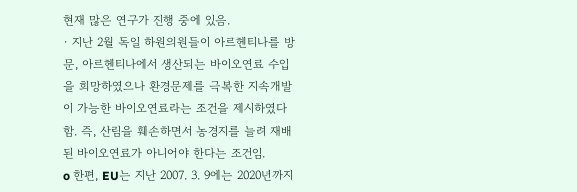현재 많은 연구가 진행 중에 있음.
· 지난 2월 독일 하원의원들이 아르헨티나를 방문, 아르헨티나에서 생산되는 바이오연료 수입을 희망하였으나 환경문제를 극복한 지속개발이 가능한 바이오연료라는 조건을 제시하였다함. 즉, 산림을 훼손하면서 농경지를 늘려 재배된 바이오연료가 아니어야 한다는 조건임.
o 한편, EU는 지난 2007. 3. 9에는 2020년까지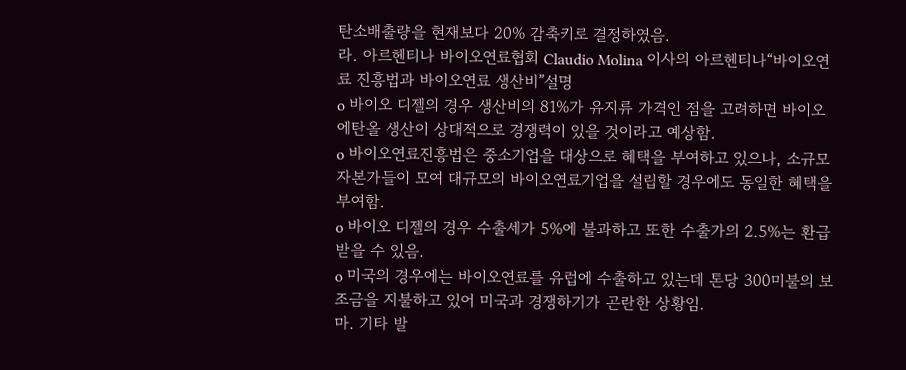탄소배출량을 현재보다 20% 감축키로 결정하였음.
라. 아르헨티나 바이오연료협회 Claudio Molina 이사의 아르헨티나“바이오연료 진흥법과 바이오연료 생산비”설명
o 바이오 디젤의 경우 생산비의 81%가 유지류 가격인 점을 고려하면 바이오 에탄올 생산이 상대적으로 경쟁력이 있을 것이라고 예상함.
o 바이오연료진흥법은 중소기업을 대상으로 혜택을 부여하고 있으나, 소규모 자본가들이 모여 대규모의 바이오연료기업을 설립할 경우에도 동일한 혜택을 부여함.
o 바이오 디젤의 경우 수출세가 5%에 불과하고 또한 수출가의 2.5%는 환급받을 수 있음.
o 미국의 경우에는 바이오연료를 유럽에 수출하고 있는데 톤당 300미불의 보조금을 지불하고 있어 미국과 경쟁하기가 곤란한 상황임.
마. 기타 발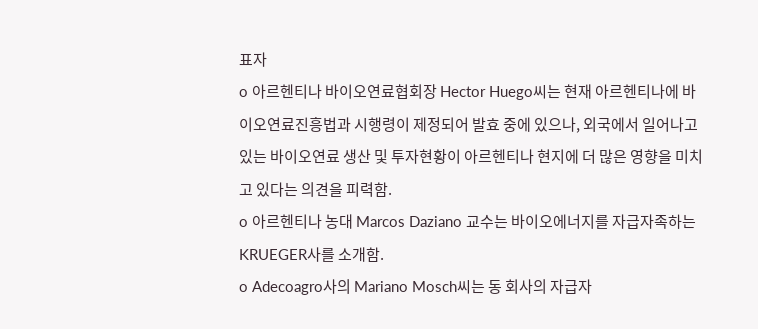표자
o 아르헨티나 바이오연료협회장 Hector Huego씨는 현재 아르헨티나에 바이오연료진흥법과 시행령이 제정되어 발효 중에 있으나, 외국에서 일어나고 있는 바이오연료 생산 및 투자현황이 아르헨티나 현지에 더 많은 영향을 미치고 있다는 의견을 피력함.
o 아르헨티나 농대 Marcos Daziano 교수는 바이오에너지를 자급자족하는 KRUEGER사를 소개함.
o Adecoagro사의 Mariano Mosch씨는 동 회사의 자급자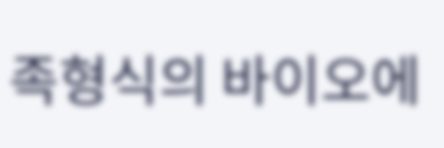족형식의 바이오에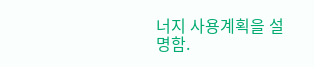너지 사용계획을 설명함.